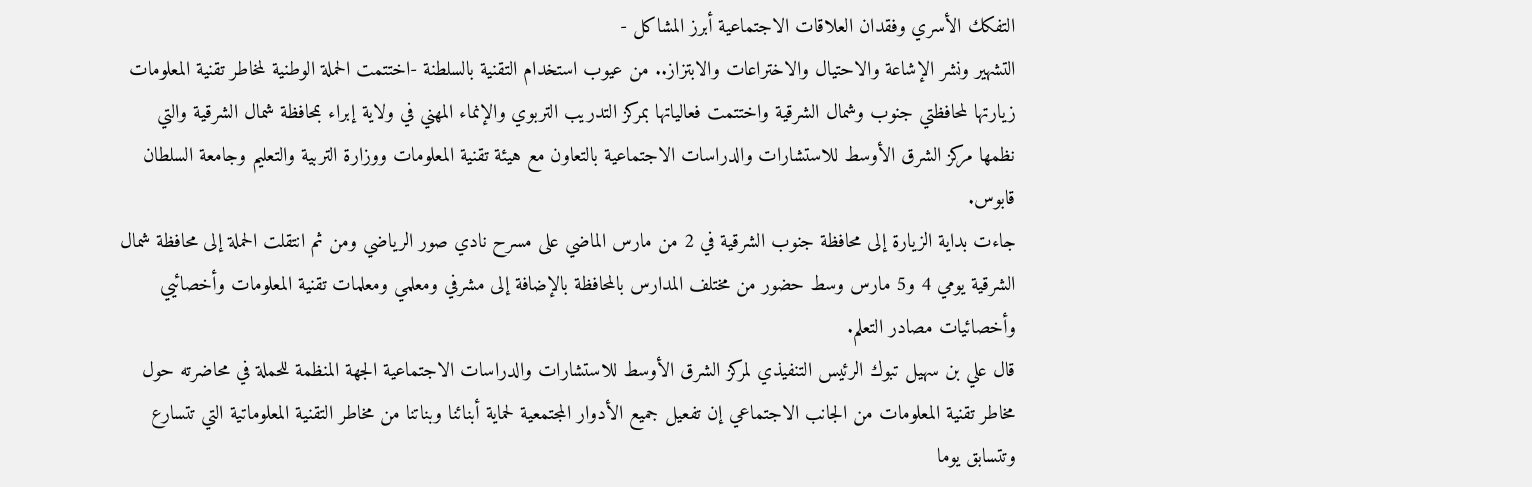التفكك الأسري وفقدان العلاقات الاجتماعية أبرز المشاكل -
التشهير ونشر الإشاعة والاحتيال والاختراعات والابتزاز.. من عيوب استخدام التقنية بالسلطنة -اختتمت الحملة الوطنية لمخاطر تقنية المعلومات زيارتها لمحافظتي جنوب وشمال الشرقية واختتمت فعالياتها بمركز التدريب التربوي والإنماء المهني في ولاية إبراء بمحافظة شمال الشرقية والتي نظمها مركز الشرق الأوسط للاستشارات والدراسات الاجتماعية بالتعاون مع هيئة تقنية المعلومات ووزارة التربية والتعليم وجامعة السلطان قابوس.
جاءت بداية الزيارة إلى محافظة جنوب الشرقية في 2 من مارس الماضي على مسرح نادي صور الرياضي ومن ثم انتقلت الحملة إلى محافظة شمال الشرقية يومي 4 و5 مارس وسط حضور من مختلف المدارس بالمحافظة بالإضافة إلى مشرفي ومعلمي ومعلمات تقنية المعلومات وأخصائيي وأخصائيات مصادر التعلم.
قال علي بن سهيل تبوك الرئيس التنفيذي لمركز الشرق الأوسط للاستشارات والدراسات الاجتماعية الجهة المنظمة للحملة في محاضرته حول مخاطر تقنية المعلومات من الجانب الاجتماعي إن تفعيل جميع الأدوار المجتمعية لحماية أبنائنا وبناتنا من مخاطر التقنية المعلوماتية التي تتسارع وتتسابق يوما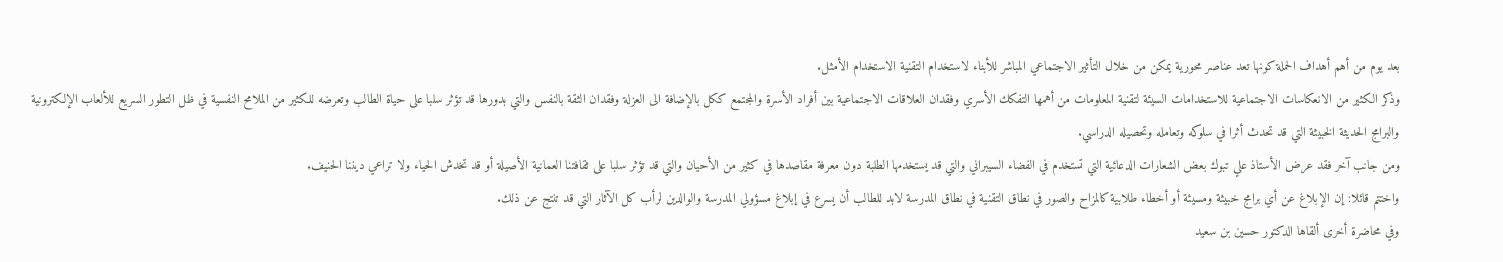بعد يوم من أهم أهداف الحملة كونها تعد عناصر محورية يمكن من خلال التأثير الاجتماعي المباشر للأبناء لاستخدام التقنية الاستخدام الأمثل.
وذكر الكثير من الانعكاسات الاجتماعية للاستخدامات السيئة لتقنية المعلومات من أهمها التفكك الأسري وفقدان العلاقات الاجتماعية بين أفراد الأسرة والمجتمع ككل بالإضافة الى العزلة وفقدان الثقة بالنفس والتي بدورها قد تؤثر سلبا على حياة الطالب وتعرضه للكثير من الملامح النفسية في ظل التطور السريع للألعاب الإلكترونية والبرامج الحديثة الخبيثة التي قد تحدث أثرا في سلوكه وتعامله وتحصيله الدراسي.
ومن جانب آخر فقد عرض الأستاذ علي تبوك بعض الشعارات الدعائية التي تستخدم في الفضاء السيبراني والتي قد يستخدمها الطلبة دون معرفة مقاصدها في كثير من الأحيان والتي قد تؤثر سلبا على ثقافتنا العمانية الأصيلة أو قد تخدش الحياء ولا تراعي ديننا الحنيف.
واختتم قائلا: إن الإبلاغ عن أي برامج خبيثة ومسيئة أو أخطاء طلابية كالمزاح والصور في نطاق التقنية في نطاق المدرسة لابد للطالب أن يسرع في إبلاغ مسؤولي المدرسة والوالدين لرأب كل الآثار التي قد تنتج عن ذلك.
وفي محاضرة أخرى ألقاها الدكتور حسين بن سعيد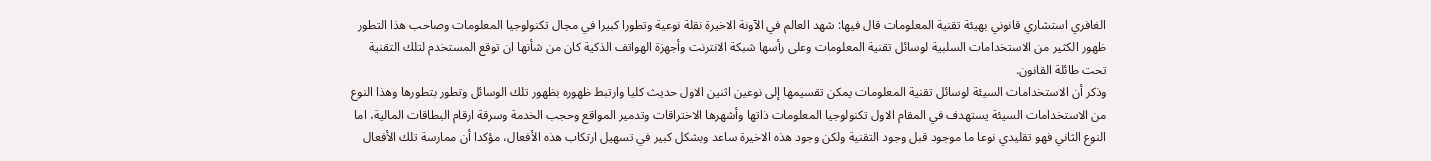الغافري استشاري قانوني بهيئة تقنية المعلومات قال فيها: شهد العالم في الآونة الاخيرة نقلة نوعية وتطورا كبيرا في مجال تكنولوجيا المعلومات وصاحب هذا التطور ظهور الكثير من الاستخدامات السلبية لوسائل تقنية المعلومات وعلى رأسها شبكة الانترنت وأجهزة الهواتف الذكية كان من شأنها ان توقع المستخدم لتلك التقنية تحت طائلة القانون.
وذكر أن الاستخدامات السيئة لوسائل تقنية المعلومات يمكن تقسيمها إلى نوعين اثنين الاول حديث كليا وارتبط ظهوره بظهور تلك الوسائل وتطور بتطورها وهذا النوع من الاستخدامات السيئة يستهدف في المقام الاول تكنولوجيا المعلومات ذاتها وأشهرها الاختراقات وتدمير المواقع وحجب الخدمة وسرقة ارقام البطاقات المالية، اما النوع الثاني فهو تقليدي نوعا ما موجود قبل وجود التقنية ولكن وجود هذه الاخيرة ساعد وبشكل كبير في تسهيل ارتكاب هذه الأفعال، مؤكدا أن ممارسة تلك الأفعال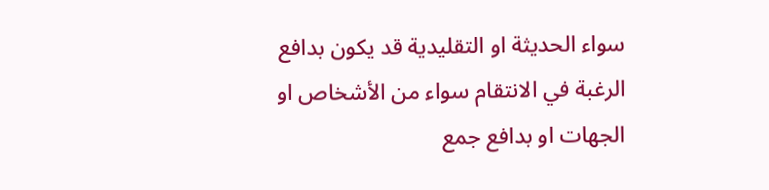سواء الحديثة او التقليدية قد يكون بدافع الرغبة في الانتقام سواء من الأشخاص او الجهات او بدافع جمع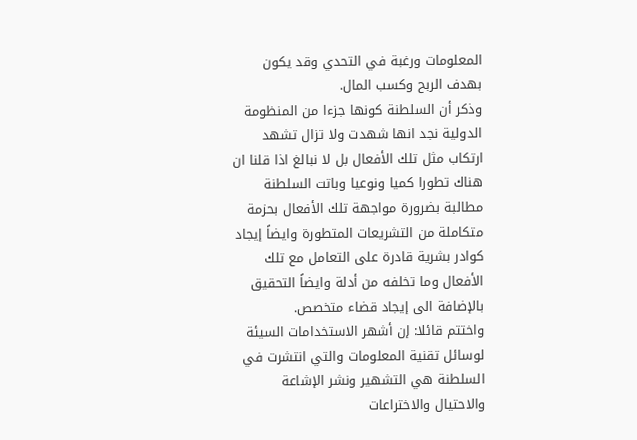المعلومات ورغبة في التحدي وقد يكون بهدف الربح وكسب المال.
وذكر أن السلطنة كونها جزءا من المنظومة الدولية نجد انها شهدت ولا تزال تشهد ارتكاب مثل تلك الأفعال بل لا نبالغ اذا قلنا ان هناك تطورا كميا ونوعيا وباتت السلطنة مطالبة بضرورة مواجهة تلك الأفعال بحزمة متكاملة من التشريعات المتطورة وايضاً إيجاد كوادر بشرية قادرة على التعامل مع تلك الأفعال وما تخلفه من أدلة وايضاً التحقيق بالإضافة الى إيجاد قضاء متخصص.
واختتم قائلا: إن أشهر الاستخدامات السيئة لوسائل تقنية المعلومات والتي انتشرت في السلطنة هي التشهير ونشر الإشاعة والاحتيال والاختراعات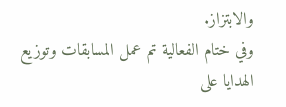والابتزاز.
وفي ختام الفعالية تم عمل المسابقات وتوزيع الهدايا على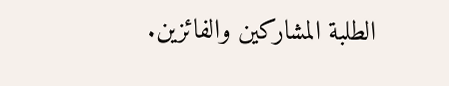الطلبة المشاركين والفائزين.